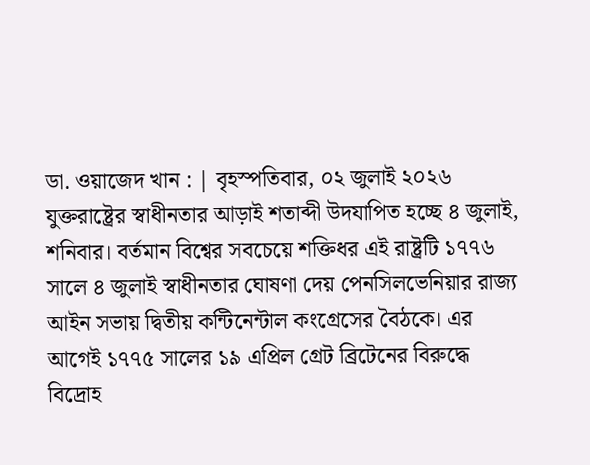ডা. ওয়াজেদ খান : | বৃহস্পতিবার, ০২ জুলাই ২০২৬
যুক্তরাষ্ট্রের স্বাধীনতার আড়াই শতাব্দী উদযাপিত হচ্ছে ৪ জুলাই, শনিবার। বর্তমান বিশ্বের সবচেয়ে শক্তিধর এই রাষ্ট্রটি ১৭৭৬ সালে ৪ জুলাই স্বাধীনতার ঘোষণা দেয় পেনসিলভেনিয়ার রাজ্য আইন সভায় দ্বিতীয় কন্টিনেন্টাল কংগ্রেসের বৈঠকে। এর আগেই ১৭৭৫ সালের ১৯ এপ্রিল গ্রেট ব্রিটেনের বিরুদ্ধে বিদ্রোহ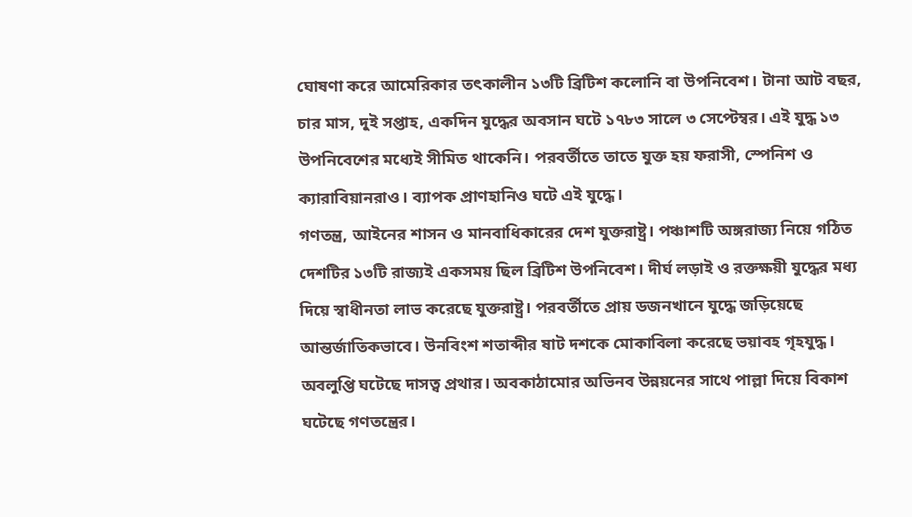ঘোষণা করে আমেরিকার তৎকালীন ১৩টি ব্রিটিশ কলোনি বা উপনিবেশ। টানা আট বছর, চার মাস, দুই সপ্তাহ, একদিন যুদ্ধের অবসান ঘটে ১৭৮৩ সালে ৩ সেপ্টেম্বর। এই যুদ্ধ ১৩ উপনিবেশের মধ্যেই সীমিত থাকেনি। পরবর্তীতে তাতে যুক্ত হয় ফরাসী, স্পেনিশ ও ক্যারাবিয়ানরাও। ব্যাপক প্রাণহানিও ঘটে এই যুদ্ধে।
গণতন্ত্র, আইনের শাসন ও মানবাধিকারের দেশ যুক্তরাষ্ট্র। পঞ্চাশটি অঙ্গরাজ্য নিয়ে গঠিত দেশটির ১৩টি রাজ্যই একসময় ছিল ব্রিটিশ উপনিবেশ। দীর্ঘ লড়াই ও রক্তক্ষয়ী যুদ্ধের মধ্য দিয়ে স্বাধীনতা লাভ করেছে যুক্তরাষ্ট্র। পরবর্তীতে প্রায় ডজনখানে যুদ্ধে জড়িয়েছে আন্তর্জাতিকভাবে। উনবিংশ শতাব্দীর ষাট দশকে মোকাবিলা করেছে ভয়াবহ গৃহযুদ্ধ। অবলুপ্তি ঘটেছে দাসত্ব প্রথার। অবকাঠামোর অভিনব উন্নয়নের সাথে পাল্লা দিয়ে বিকাশ ঘটেছে গণতন্ত্রের।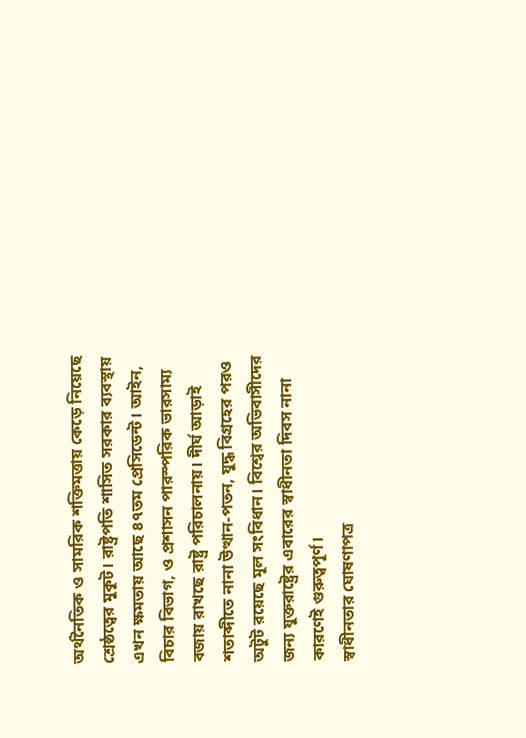অর্থনৈতিক ও সামরিক শক্তিমত্তায় কেড়ে নিয়েছে শ্রেষ্ঠত্বের মুকূট। রাষ্ট্রপতি শাসিত সরকার ব্যবস্থায় এখন ক্ষমতায় আছে ৪৭তম প্রেসিডেন্ট। আইন, বিচার বিভাগ, ও প্রশাসন পারস্পরিক ভারসাম্য বজায় রাখছে রাষ্ট্র পরিচালনায়। দীর্ঘ আড়াই শতাব্দীতে নানা উত্থান-পতন, যুদ্ধ বিগ্রহের পরও অটুট রয়েছে মূল সংবিধান। বিশ্বের অভিবাসীদের জন্য যুক্তরাষ্ট্রের এবারের স্বাধীনতা দিবস নানা কারণেই গুরুত্বপূর্ণ।
স্বাধীনতার ঘোষণাপত্র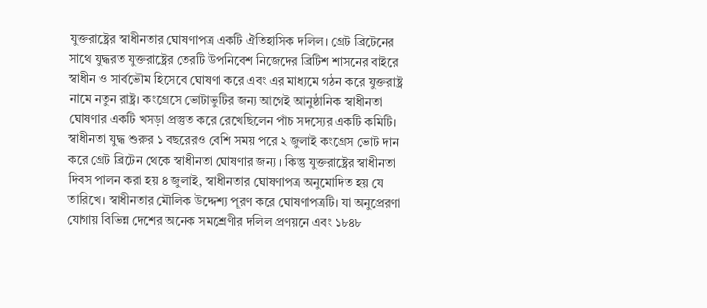যুক্তরাষ্ট্রের স্বাধীনতার ঘোষণাপত্র একটি ঐতিহাসিক দলিল। গ্রেট ব্রিটেনের সাথে যুদ্ধরত যুক্তরাষ্ট্রের তেরটি উপনিবেশ নিজেদের ব্রিটিশ শাসনের বাইরে স্বাধীন ও সার্বভৌম হিসেবে ঘোষণা করে এবং এর মাধ্যমে গঠন করে যুক্তরাষ্ট্র নামে নতুন রাষ্ট্র। কংগ্রেসে ভোটাভুটির জন্য আগেই আনুষ্ঠানিক স্বাধীনতা ঘোষণার একটি খসড়া প্রস্তুত করে রেখেছিলেন পাঁচ সদস্যের একটি কমিটি। স্বাধীনতা যুদ্ধ শুরুর ১ বছরেরও বেশি সময় পরে ২ জুলাই কংগ্রেস ভোট দান করে গ্রেট ব্রিটেন থেকে স্বাধীনতা ঘোষণার জন্য । কিন্তু যুক্তরাষ্ট্রের স্বাধীনতা দিবস পালন করা হয় ৪ জুলাই, স্বাধীনতার ঘোষণাপত্র অনুমোদিত হয় যে তারিখে। স্বাধীনতার মৌলিক উদ্দেশ্য পূরণ করে ঘোষণাপত্রটি। যা অনুপ্রেরণা যোগায় বিভিন্ন দেশের অনেক সমশ্রেণীর দলিল প্রণয়নে এবং ১৮৪৮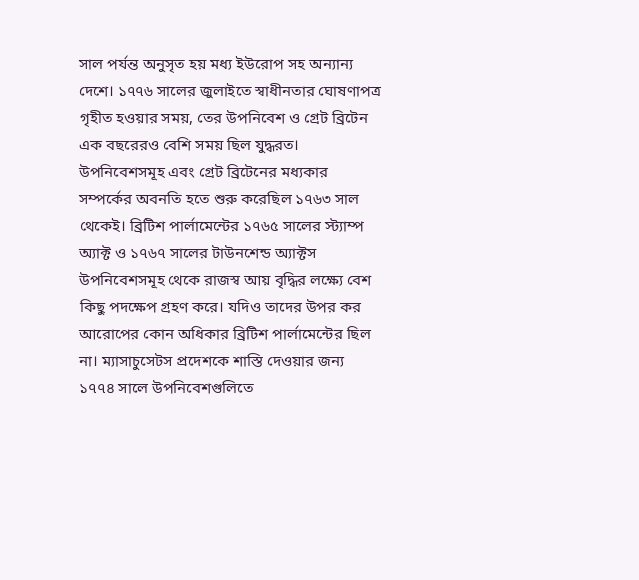সাল পর্যন্ত অনুসৃত হয় মধ্য ইউরোপ সহ অন্যান্য দেশে। ১৭৭৬ সালের জুলাইতে স্বাধীনতার ঘোষণাপত্র গৃহীত হওয়ার সময়, তের উপনিবেশ ও গ্রেট ব্রিটেন এক বছরেরও বেশি সময় ছিল যুদ্ধরত।
উপনিবেশসমূহ এবং গ্রেট ব্রিটেনের মধ্যকার সম্পর্কের অবনতি হতে শুরু করেছিল ১৭৬৩ সাল থেকেই। ব্রিটিশ পার্লামেন্টের ১৭৬৫ সালের স্ট্যাম্প অ্যাক্ট ও ১৭৬৭ সালের টাউনশেন্ড অ্যাক্টস উপনিবেশসমূহ থেকে রাজস্ব আয় বৃদ্ধির লক্ষ্যে বেশ কিছু পদক্ষেপ গ্রহণ করে। যদিও তাদের উপর কর আরোপের কোন অধিকার ব্রিটিশ পার্লামেন্টের ছিল না। ম্যাসাচুসেটস প্রদেশকে শাস্তি দেওয়ার জন্য ১৭৭৪ সালে উপনিবেশগুলিতে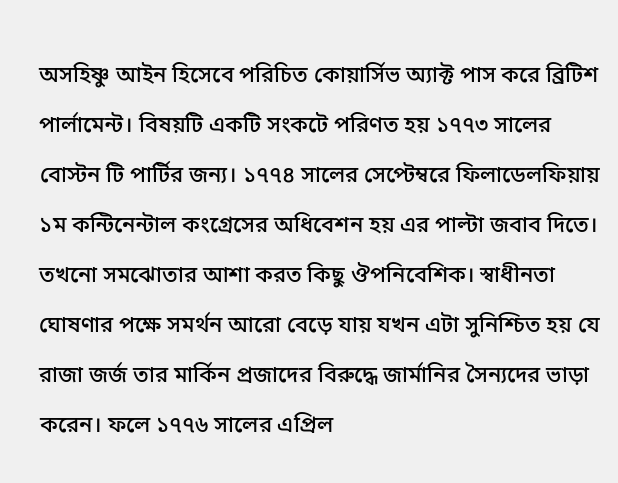অসহিষ্ণু আইন হিসেবে পরিচিত কোয়ার্সিভ অ্যাক্ট পাস করে ব্রিটিশ পার্লামেন্ট। বিষয়টি একটি সংকটে পরিণত হয় ১৭৭৩ সালের বোস্টন টি পার্টির জন্য। ১৭৭৪ সালের সেপ্টেম্বরে ফিলাডেলফিয়ায় ১ম কন্টিনেন্টাল কংগ্রেসের অধিবেশন হয় এর পাল্টা জবাব দিতে। তখনো সমঝোতার আশা করত কিছু ঔপনিবেশিক। স্বাধীনতা ঘোষণার পক্ষে সমর্থন আরো বেড়ে যায় যখন এটা সুনিশ্চিত হয় যে রাজা জর্জ তার মার্কিন প্রজাদের বিরুদ্ধে জার্মানির সৈন্যদের ভাড়া করেন। ফলে ১৭৭৬ সালের এপ্রিল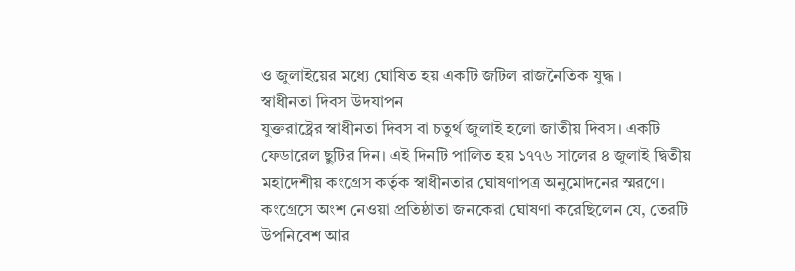ও জুলাইয়ের মধ্যে ঘোষিত হয় একটি জটিল রাজনৈতিক যুদ্ধ ।
স্বাধীনতা দিবস উদযাপন
যুক্তরাষ্ট্রের স্বাধীনতা দিবস বা চতুর্থ জুলাই হলো জাতীয় দিবস। একটি ফেডারেল ছুটির দিন। এই দিনটি পালিত হয় ১৭৭৬ সালের ৪ জুলাই দ্বিতীয় মহাদেশীয় কংগ্রেস কর্তৃক স্বাধীনতার ঘোষণাপত্র অনুমোদনের স্মরণে। কংগ্রেসে অংশ নেওয়া প্রতিষ্ঠাতা জনকেরা ঘোষণা করেছিলেন যে, তেরটি উপনিবেশ আর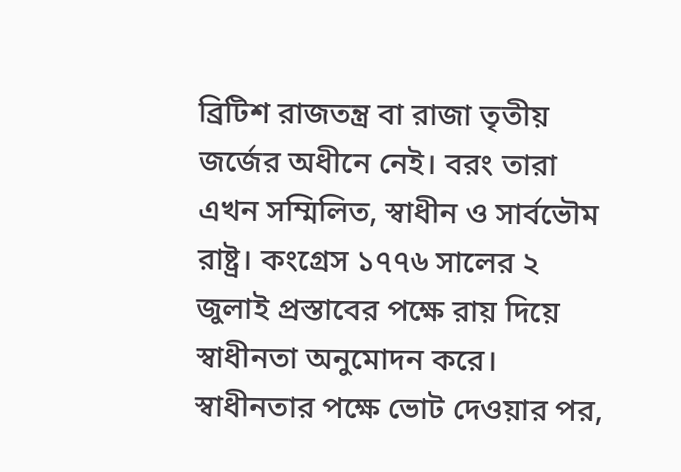ব্রিটিশ রাজতন্ত্র বা রাজা তৃতীয় জর্জের অধীনে নেই। বরং তারা এখন সম্মিলিত, স্বাধীন ও সার্বভৌম রাষ্ট্র। কংগ্রেস ১৭৭৬ সালের ২ জুলাই প্রস্তাবের পক্ষে রায় দিয়ে স্বাধীনতা অনুমোদন করে। স্বাধীনতার পক্ষে ভোট দেওয়ার পর,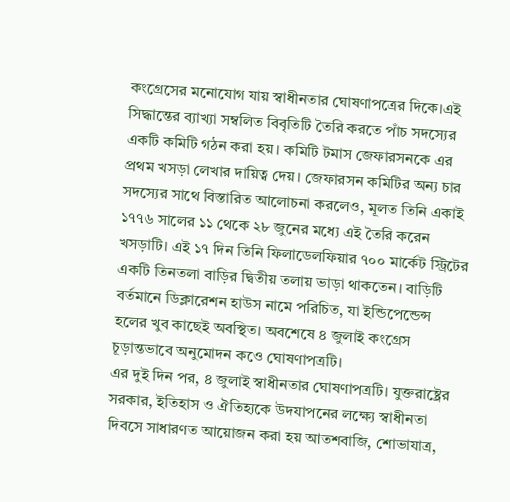কংগ্রেসের মনোযোগ যায় স্বাধীনতার ঘোষণাপত্রের দিকে।এই সিদ্ধান্তের ব্যাখ্যা সম্বলিত বিবৃতিটি তৈরি করতে পাঁচ সদস্যের একটি কমিটি গঠন করা হয়। কমিটি টমাস জেফারসনকে এর প্রথম খসড়া লেখার দায়িত্ব দেয়। জেফারসন কমিটির অন্য চার সদস্যের সাথে বিস্তারিত আলোচনা করলেও, মূলত তিনি একাই ১৭৭৬ সালের ১১ থেকে ২৮ জুনের মধ্যে এই তৈরি করেন খসড়াটি। এই ১৭ দিন তিনি ফিলাডেলফিয়ার ৭০০ মার্কেট স্ট্রিটের একটি তিনতলা বাড়ির দ্বিতীয় তলায় ভাড়া থাকতেন। বাড়িটি বর্তমানে ডিক্লারেশন হাউস নামে পরিচিত, যা ইন্ডিপেন্ডেন্স হলের খুব কাছেই অবস্থিত। অবশেষে ৪ জুলাই কংগ্রেস চূড়ান্তভাবে অনুমোদন কওে ঘোষণাপত্রটি।
এর দুই দিন পর, ৪ জুলাই স্বাধীনতার ঘোষণাপত্রটি। যুক্তরাষ্ট্রের সরকার, ইতিহাস ও ঐতিহ্যকে উদযাপনের লক্ষ্যে স্বাধীনতা দিবসে সাধারণত আয়োজন করা হয় আতশবাজি, শোভাযাত্র,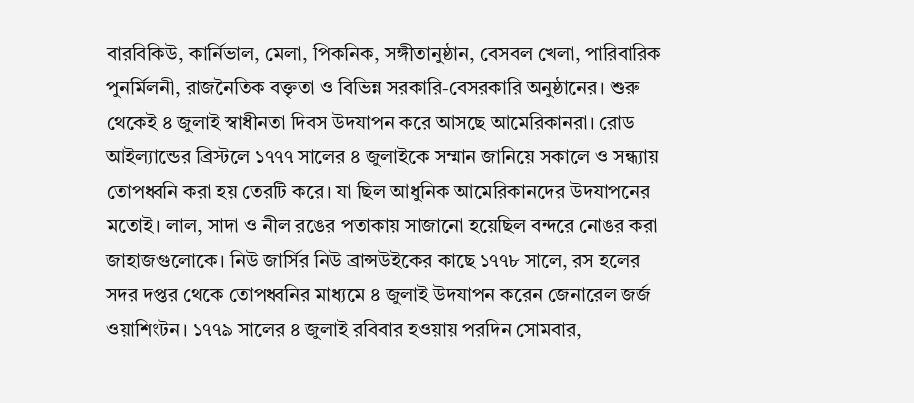বারবিকিউ, কার্নিভাল, মেলা, পিকনিক, সঙ্গীতানুষ্ঠান, বেসবল খেলা, পারিবারিক পুনর্মিলনী, রাজনৈতিক বক্তৃতা ও বিভিন্ন সরকারি-বেসরকারি অনুষ্ঠানের। শুরু থেকেই ৪ জুলাই স্বাধীনতা দিবস উদযাপন করে আসছে আমেরিকানরা। রোড আইল্যান্ডের ব্রিস্টলে ১৭৭৭ সালের ৪ জুলাইকে সম্মান জানিয়ে সকালে ও সন্ধ্যায় তোপধ্বনি করা হয় তেরটি করে। যা ছিল আধুনিক আমেরিকানদের উদযাপনের মতোই। লাল, সাদা ও নীল রঙের পতাকায় সাজানো হয়েছিল বন্দরে নোঙর করা জাহাজগুলোকে। নিউ জার্সির নিউ ব্রান্সউইকের কাছে ১৭৭৮ সালে, রস হলের সদর দপ্তর থেকে তোপধ্বনির মাধ্যমে ৪ জুলাই উদযাপন করেন জেনারেল জর্জ ওয়াশিংটন। ১৭৭৯ সালের ৪ জুলাই রবিবার হওয়ায় পরদিন সোমবার,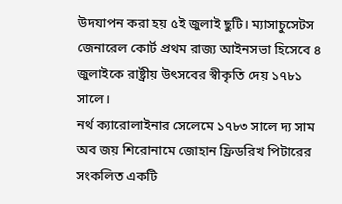উদযাপন করা হয় ৫ই জুলাই ছুটি। ম্যাসাচুসেটস জেনারেল কোর্ট প্রথম রাজ্য আইনসভা হিসেবে ৪ জুলাইকে রাষ্ট্রীয় উৎসবের স্বীকৃতি দেয় ১৭৮১ সালে।
নর্থ ক্যারোলাইনার সেলেমে ১৭৮৩ সালে দ্য সাম অব জয় শিরোনামে জোহান ফ্রিডরিখ পিটারের সংকলিত একটি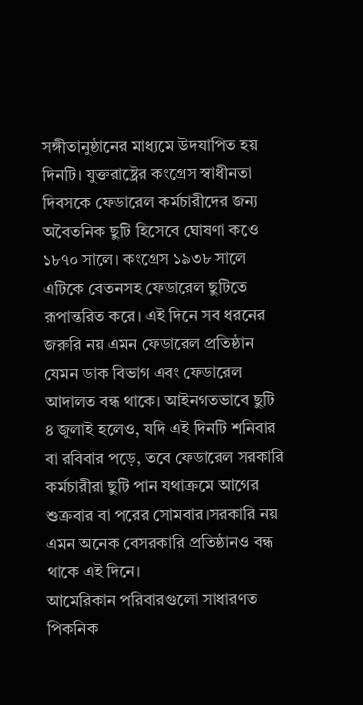সঙ্গীতানুষ্ঠানের মাধ্যমে উদযাপিত হয় দিনটি। যুক্তরাষ্ট্রের কংগ্রেস স্বাধীনতা দিবসকে ফেডারেল কর্মচারীদের জন্য অবৈতনিক ছুটি হিসেবে ঘোষণা কওে ১৮৭০ সালে। কংগ্রেস ১৯৩৮ সালে এটিকে বেতনসহ ফেডারেল ছুটিতে রূপান্তরিত করে। এই দিনে সব ধরনের জরুরি নয় এমন ফেডারেল প্রতিষ্ঠান যেমন ডাক বিভাগ এবং ফেডারেল আদালত বন্ধ থাকে। আইনগতভাবে ছুটি ৪ জুলাই হলেও, যদি এই দিনটি শনিবার বা রবিবার পড়ে, তবে ফেডারেল সরকারি কর্মচারীরা ছুটি পান যথাক্রমে আগের শুক্রবার বা পরের সোমবার।সরকারি নয় এমন অনেক বেসরকারি প্রতিষ্ঠানও বন্ধ থাকে এই দিনে।
আমেরিকান পরিবারগুলো সাধারণত পিকনিক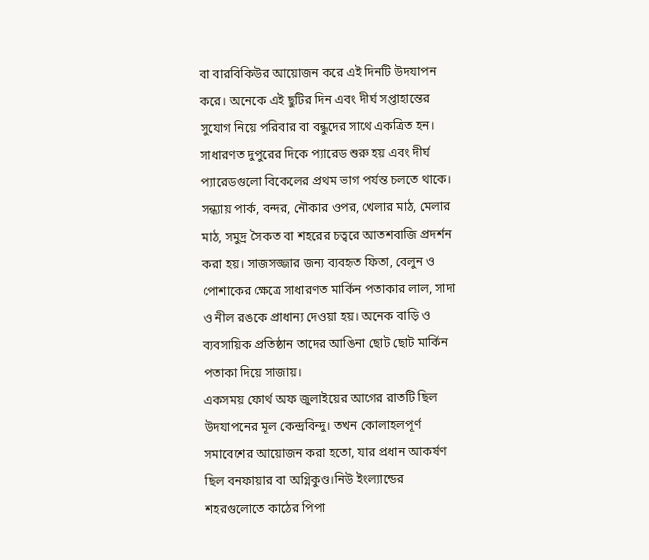বা বারবিকিউর আয়োজন করে এই দিনটি উদযাপন করে। অনেকে এই ছুটির দিন এবং দীর্ঘ সপ্তাহান্তের সুযোগ নিয়ে পরিবার বা বন্ধুদের সাথে একত্রিত হন। সাধারণত দুপুরের দিকে প্যারেড শুরু হয় এবং দীর্ঘ প্যারেডগুলো বিকেলের প্রথম ভাগ পর্যন্ত চলতে থাকে। সন্ধ্যায় পার্ক, বন্দর, নৌকার ওপর, খেলার মাঠ, মেলার মাঠ, সমুদ্র সৈকত বা শহরের চত্বরে আতশবাজি প্রদর্শন করা হয়। সাজসজ্জার জন্য ব্যবহৃত ফিতা, বেলুন ও পোশাকের ক্ষেত্রে সাধারণত মার্কিন পতাকার লাল, সাদা ও নীল রঙকে প্রাধান্য দেওয়া হয়। অনেক বাড়ি ও ব্যবসায়িক প্রতিষ্ঠান তাদের আঙিনা ছোট ছোট মার্কিন পতাকা দিয়ে সাজায়।
একসময় ফোর্থ অফ জুলাইয়ের আগের রাতটি ছিল উদযাপনের মূল কেন্দ্রবিন্দু। তখন কোলাহলপূর্ণ সমাবেশের আয়োজন করা হতো, যার প্রধান আকর্ষণ ছিল বনফায়ার বা অগ্নিকুণ্ড।নিউ ইংল্যান্ডের শহরগুলোতে কাঠের পিপা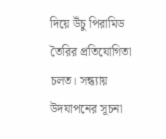দিয়ে উঁচু পিরামিড তৈরির প্রতিযোগিতা চলত। সন্ধ্যায় উদযাপনের সূচনা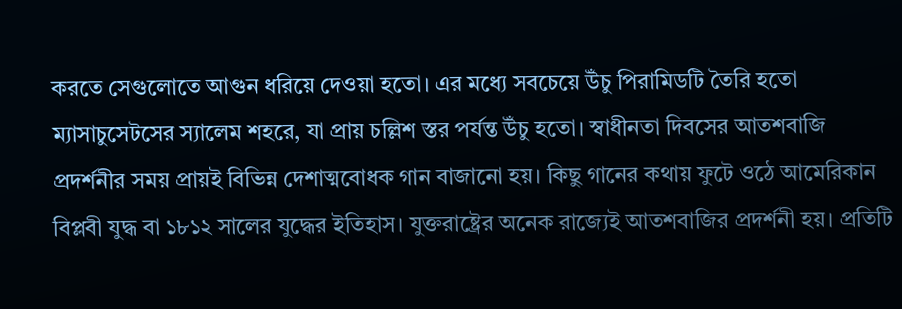করতে সেগুলোতে আগুন ধরিয়ে দেওয়া হতো। এর মধ্যে সবচেয়ে উঁচু পিরামিডটি তৈরি হতো ম্যাসাচুসেটসের স্যালেম শহরে, যা প্রায় চল্লিশ স্তর পর্যন্ত উঁচু হতো। স্বাধীনতা দিবসের আতশবাজি প্রদর্শনীর সময় প্রায়ই বিভিন্ন দেশাত্মবোধক গান বাজানো হয়। কিছু গানের কথায় ফুটে ওঠে আমেরিকান বিপ্লবী যুদ্ধ বা ১৮১২ সালের যুদ্ধের ইতিহাস। যুক্তরাষ্ট্রের অনেক রাজ্যেই আতশবাজির প্রদর্শনী হয়। প্রতিটি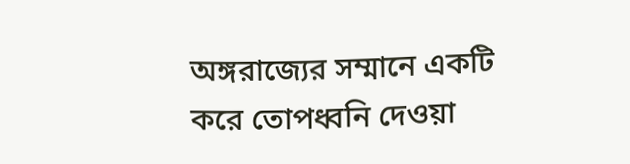অঙ্গরাজ্যের সম্মানে একটি করে তোপধ্বনি দেওয়া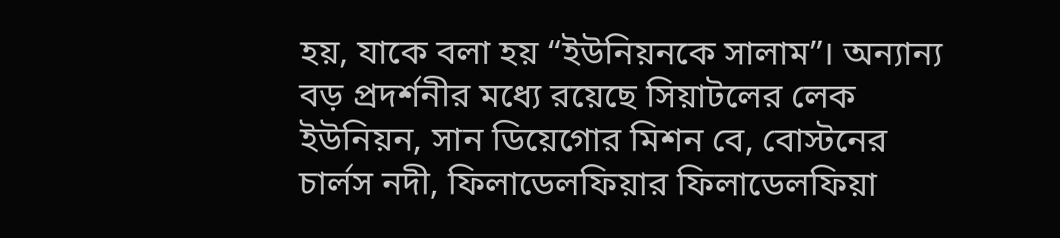হয়, যাকে বলা হয় “ইউনিয়নকে সালাম”। অন্যান্য বড় প্রদর্শনীর মধ্যে রয়েছে সিয়াটলের লেক ইউনিয়ন, সান ডিয়েগোর মিশন বে, বোস্টনের চার্লস নদী, ফিলাডেলফিয়ার ফিলাডেলফিয়া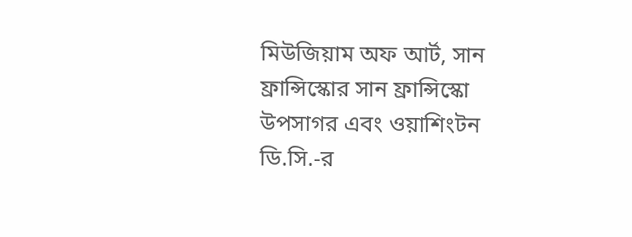মিউজিয়াম অফ আর্ট, সান ফ্রান্সিস্কোর সান ফ্রান্সিস্কো উপসাগর এবং ওয়াশিংটন ডি.সি.-র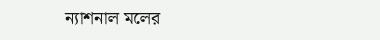ন্যাশনাল মলের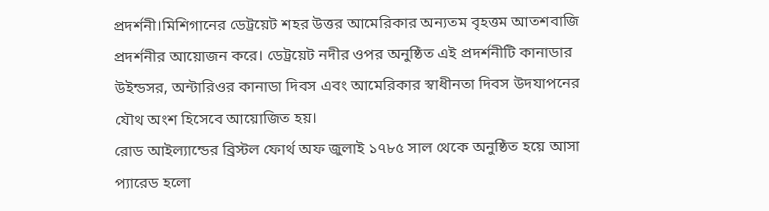প্রদর্শনী।মিশিগানের ডেট্রয়েট শহর উত্তর আমেরিকার অন্যতম বৃহত্তম আতশবাজি প্রদর্শনীর আয়োজন করে। ডেট্রয়েট নদীর ওপর অনুষ্ঠিত এই প্রদর্শনীটি কানাডার উইন্ডসর, অন্টারিওর কানাডা দিবস এবং আমেরিকার স্বাধীনতা দিবস উদযাপনের যৌথ অংশ হিসেবে আয়োজিত হয়।
রোড আইল্যান্ডের ব্রিস্টল ফোর্থ অফ জুলাই ১৭৮৫ সাল থেকে অনুষ্ঠিত হয়ে আসা প্যারেড হলো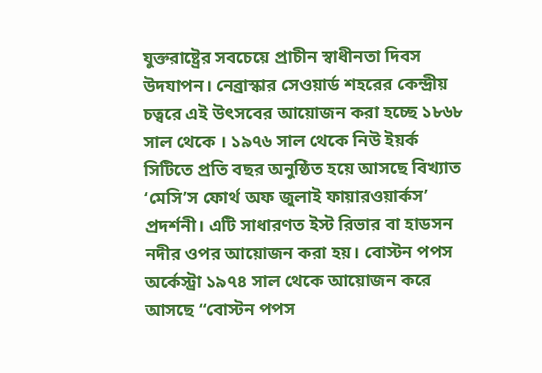যুক্তরাষ্ট্রের সবচেয়ে প্রাচীন স্বাধীনতা দিবস উদযাপন। নেব্রাস্কার সেওয়ার্ড শহরের কেন্দ্রীয় চত্বরে এই উৎসবের আয়োজন করা হচ্ছে ১৮৬৮ সাল থেকে । ১৯৭৬ সাল থেকে নিউ ইয়র্ক সিটিতে প্রতি বছর অনুষ্ঠিত হয়ে আসছে বিখ্যাত ‘মেসি’স ফোর্থ অফ জুলাই ফায়ারওয়ার্কস’ প্রদর্শনী। এটি সাধারণত ইস্ট রিভার বা হাডসন নদীর ওপর আয়োজন করা হয়। বোস্টন পপস অর্কেস্ট্রা ১৯৭৪ সাল থেকে আয়োজন করে আসছে “বোস্টন পপস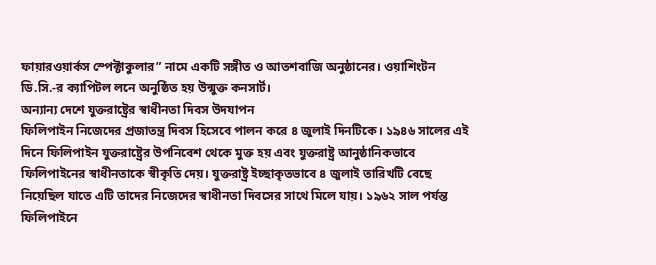ফায়ারওয়ার্কস স্পেক্টাকুলার” নামে একটি সঙ্গীত ও আতশবাজি অনুষ্ঠানের। ওয়াশিংটন ডি.সি.-র ক্যাপিটল লনে অনুষ্ঠিত হয় উন্মুক্ত কনসার্ট।
অন্যান্য দেশে যুক্তরাষ্ট্রের স্বাধীনতা দিবস উদযাপন
ফিলিপাইন নিজেদের প্রজাতন্ত্র দিবস হিসেবে পালন করে ৪ জুলাই দিনটিকে। ১৯৪৬ সালের এই দিনে ফিলিপাইন যুক্তরাষ্ট্রের উপনিবেশ থেকে মুক্ত হয় এবং যুক্তরাষ্ট্র আনুষ্ঠানিকভাবে ফিলিপাইনের স্বাধীনতাকে স্বীকৃতি দেয়। যুক্তরাষ্ট্র ইচ্ছাকৃতভাবে ৪ জুলাই তারিখটি বেছে নিয়েছিল যাতে এটি তাদের নিজেদের স্বাধীনতা দিবসের সাথে মিলে যায়। ১৯৬২ সাল পর্যন্ত ফিলিপাইনে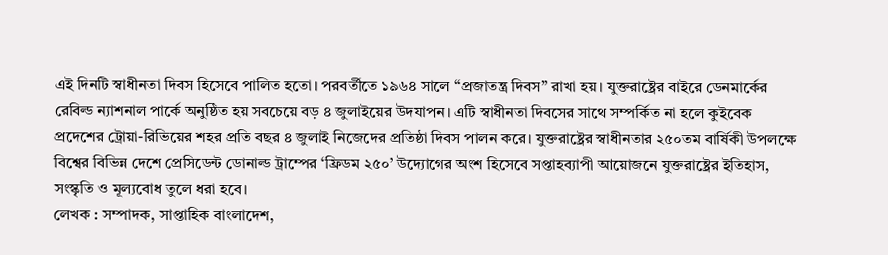এই দিনটি স্বাধীনতা দিবস হিসেবে পালিত হতো। পরবর্তীতে ১৯৬৪ সালে “প্রজাতন্ত্র দিবস” রাখা হয়। যুক্তরাষ্ট্রের বাইরে ডেনমার্কের রেবিল্ড ন্যাশনাল পার্কে অনুষ্ঠিত হয় সবচেয়ে বড় ৪ জুলাইয়ের উদযাপন। এটি স্বাধীনতা দিবসের সাথে সম্পর্কিত না হলে কুইবেক প্রদেশের ট্রোয়া-রিভিয়ের শহর প্রতি বছর ৪ জুলাই নিজেদের প্রতিষ্ঠা দিবস পালন করে। যুক্তরাষ্ট্রের স্বাধীনতার ২৫০তম বার্ষিকী উপলক্ষে বিশ্বের বিভিন্ন দেশে প্রেসিডেন্ট ডোনাল্ড ট্রাম্পের ‘ফ্রিডম ২৫০’ উদ্যোগের অংশ হিসেবে সপ্তাহব্যাপী আয়োজনে যুক্তরাষ্ট্রের ইতিহাস, সংস্কৃতি ও মূল্যবোধ তুলে ধরা হবে।
লেখক : সম্পাদক, সাপ্তাহিক বাংলাদেশ,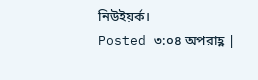নিউইয়র্ক।
Posted ৩:০৪ অপরাহ্ণ |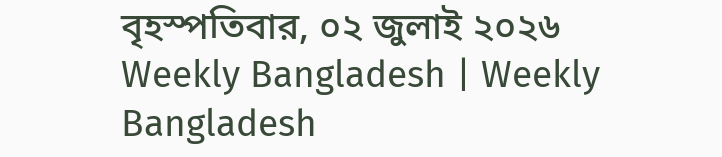বৃহস্পতিবার, ০২ জুলাই ২০২৬
Weekly Bangladesh | Weekly Bangladesh